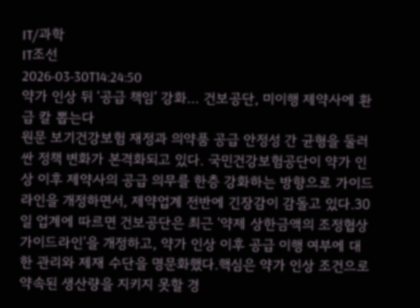IT/과학
IT조선
2026-03-30T14:24:50
약가 인상 뒤 ‘공급 책임’ 강화… 건보공단, 미이행 제약사에 환급 칼 뽑는다
원문 보기건강보험 재정과 의약품 공급 안정성 간 균형을 둘러싼 정책 변화가 본격화되고 있다. 국민건강보험공단이 약가 인상 이후 제약사의 공급 의무를 한층 강화하는 방향으로 가이드라인을 개정하면서, 제약업계 전반에 긴장감이 감돌고 있다.30일 업계에 따르면 건보공단은 최근 ‘약제 상한금액의 조정협상 가이드라인’을 개정하고, 약가 인상 이후 공급 이행 여부에 대한 관리와 제재 수단을 명문화했다.핵심은 약가 인상 조건으로 약속된 생산량을 지키지 못할 경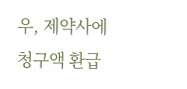우, 제약사에 청구액 환급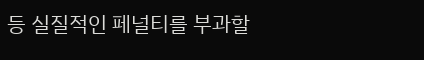등 실질적인 페널티를 부과할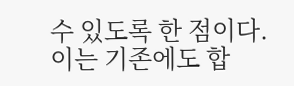수 있도록 한 점이다. 이는 기존에도 합